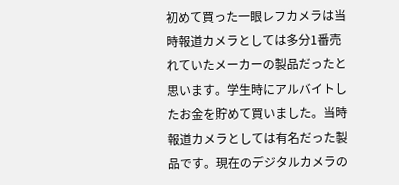初めて買った一眼レフカメラは当時報道カメラとしては多分1番売れていたメーカーの製品だったと思います。学生時にアルバイトしたお金を貯めて買いました。当時報道カメラとしては有名だった製品です。現在のデジタルカメラの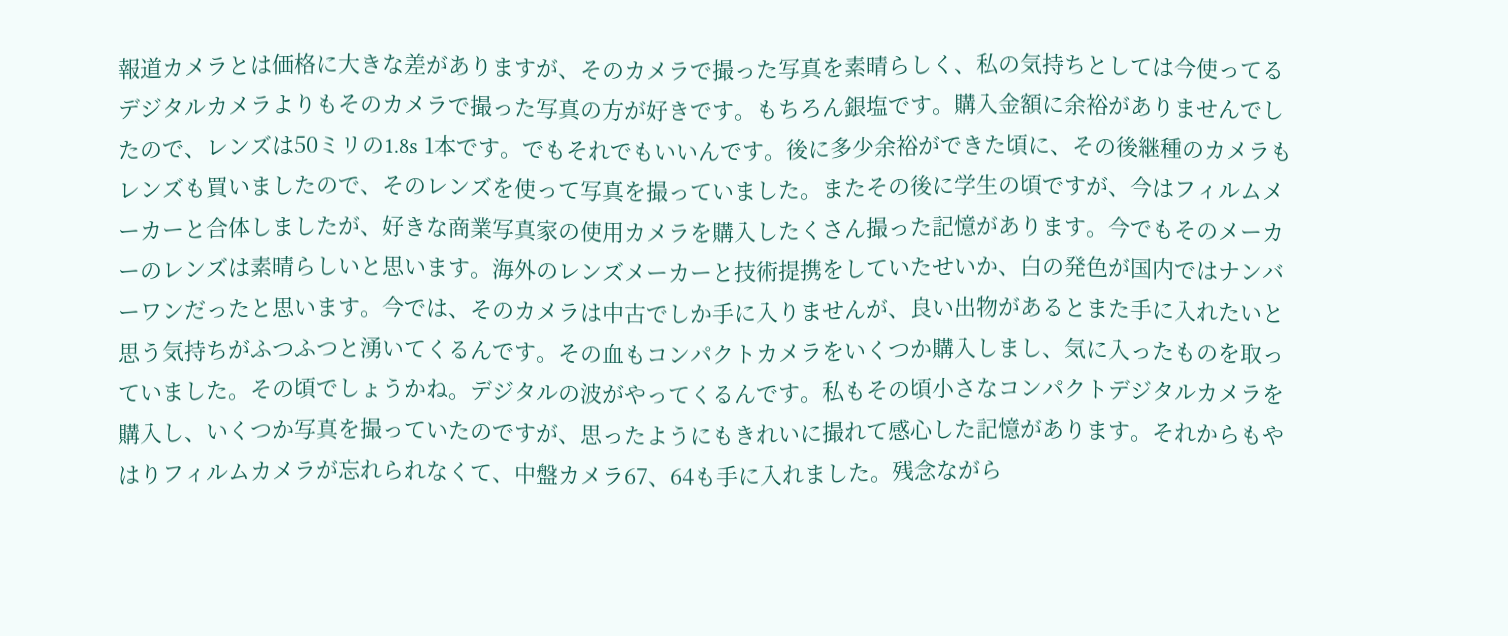報道カメラとは価格に大きな差がありますが、そのカメラで撮った写真を素晴らしく、私の気持ちとしては今使ってるデジタルカメラよりもそのカメラで撮った写真の方が好きです。もちろん銀塩です。購入金額に余裕がありませんでしたので、レンズは50ミリの1.8s 1本です。でもそれでもいいんです。後に多少余裕ができた頃に、その後継種のカメラもレンズも買いましたので、そのレンズを使って写真を撮っていました。またその後に学生の頃ですが、今はフィルムメーカーと合体しましたが、好きな商業写真家の使用カメラを購入したくさん撮った記憶があります。今でもそのメーカーのレンズは素晴らしいと思います。海外のレンズメーカーと技術提携をしていたせいか、白の発色が国内ではナンバーワンだったと思います。今では、そのカメラは中古でしか手に入りませんが、良い出物があるとまた手に入れたいと思う気持ちがふつふつと湧いてくるんです。その血もコンパクトカメラをいくつか購入しまし、気に入ったものを取っていました。その頃でしょうかね。デジタルの波がやってくるんです。私もその頃小さなコンパクトデジタルカメラを購入し、いくつか写真を撮っていたのですが、思ったようにもきれいに撮れて感心した記憶があります。それからもやはりフィルムカメラが忘れられなくて、中盤カメラ67、64も手に入れました。残念ながら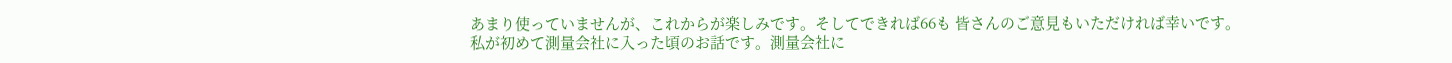あまり使っていませんが、これからが楽しみです。そしてできれば66も 皆さんのご意見もいただければ幸いです。
私が初めて測量会社に入った頃のお話です。測量会社に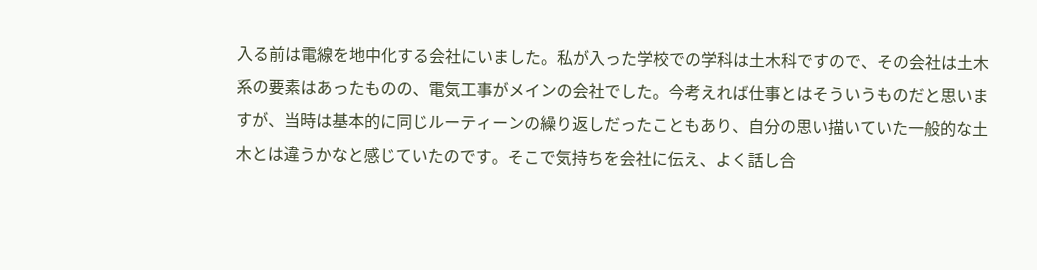入る前は電線を地中化する会社にいました。私が入った学校での学科は土木科ですので、その会社は土木系の要素はあったものの、電気工事がメインの会社でした。今考えれば仕事とはそういうものだと思いますが、当時は基本的に同じルーティーンの繰り返しだったこともあり、自分の思い描いていた一般的な土木とは違うかなと感じていたのです。そこで気持ちを会社に伝え、よく話し合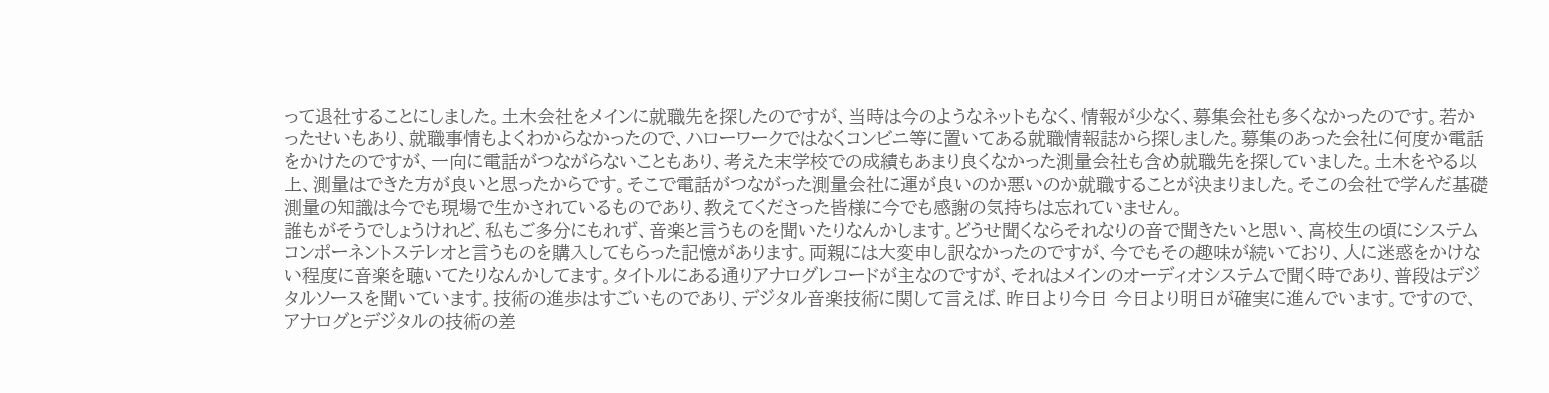って退社することにしました。土木会社をメインに就職先を探したのですが、当時は今のようなネットもなく、情報が少なく、募集会社も多くなかったのです。若かったせいもあり、就職事情もよくわからなかったので、ハローワークではなくコンビニ等に置いてある就職情報誌から探しました。募集のあった会社に何度か電話をかけたのですが、一向に電話がつながらないこともあり、考えた末学校での成績もあまり良くなかった測量会社も含め就職先を探していました。土木をやる以上、測量はできた方が良いと思ったからです。そこで電話がつながった測量会社に運が良いのか悪いのか就職することが決まりました。そこの会社で学んだ基礎測量の知識は今でも現場で生かされているものであり、教えてくださった皆様に今でも感謝の気持ちは忘れていません。
誰もがそうでしょうけれど、私もご多分にもれず、音楽と言うものを聞いたりなんかします。どうせ聞くならそれなりの音で聞きたいと思い、高校生の頃にシステムコンポーネントステレオと言うものを購入してもらった記憶があります。両親には大変申し訳なかったのですが、今でもその趣味が続いており、人に迷惑をかけない程度に音楽を聴いてたりなんかしてます。タイトルにある通りアナログレコードが主なのですが、それはメインのオーディオシステムで聞く時であり、普段はデジタルソースを聞いています。技術の進歩はすごいものであり、デジタル音楽技術に関して言えば、昨日より今日 今日より明日が確実に進んでいます。ですので、アナログとデジタルの技術の差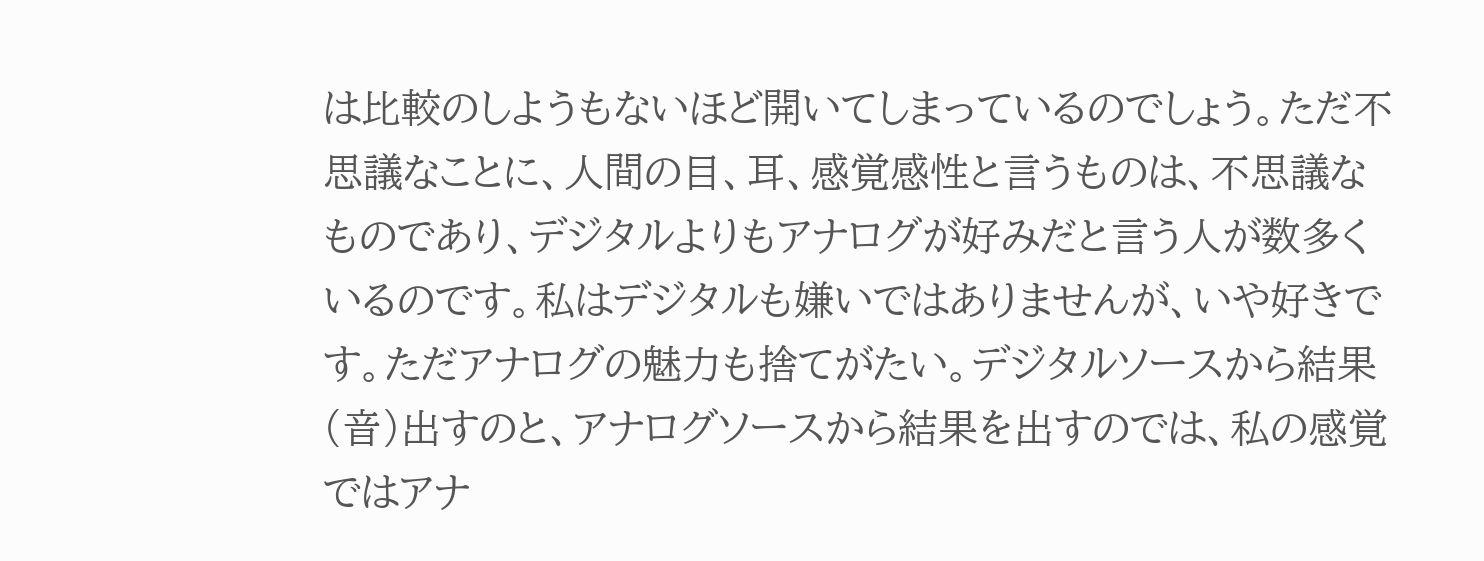は比較のしようもないほど開いてしまっているのでしょう。ただ不思議なことに、人間の目、耳、感覚感性と言うものは、不思議なものであり、デジタルよりもアナログが好みだと言う人が数多くいるのです。私はデジタルも嫌いではありませんが、いや好きです。ただアナログの魅力も捨てがたい。デジタルソースから結果(音)出すのと、アナログソースから結果を出すのでは、私の感覚ではアナ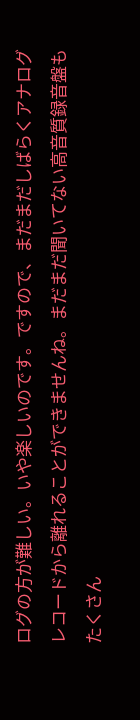ログの方が難しい。いや楽しいのです。ですので、まだまだしばらくアナログレコードから離れることができませんね。まだまだ聞いてない高音質録音盤もたくさん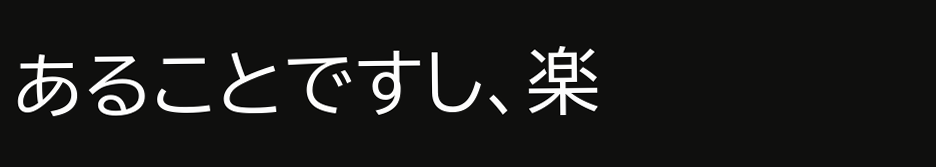あることですし、楽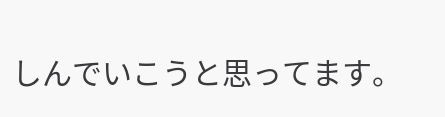しんでいこうと思ってます。